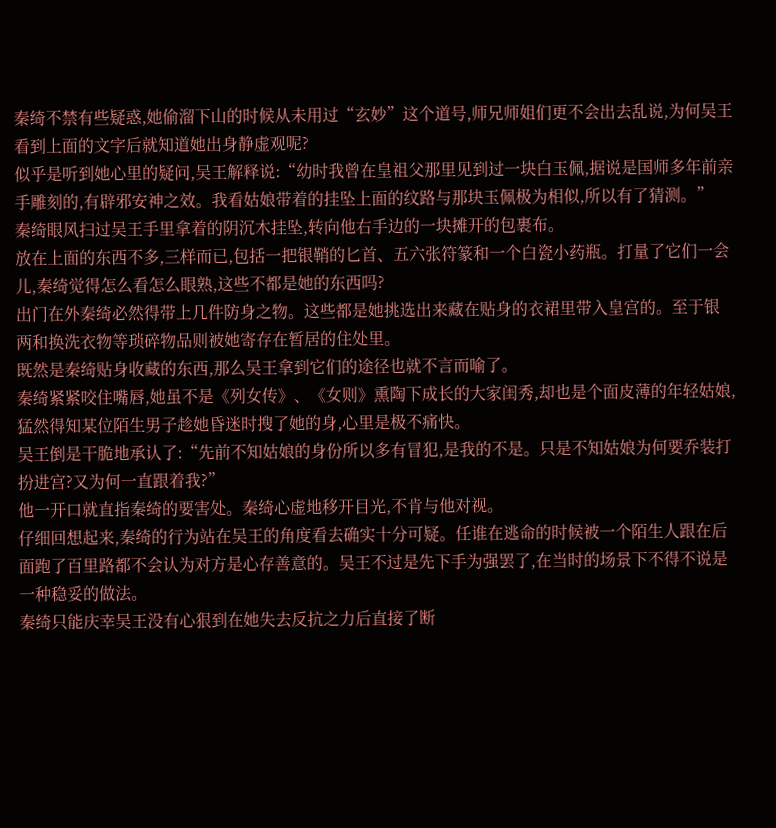秦绮不禁有些疑惑,她偷溜下山的时候从未用过“玄妙”这个道号,师兄师姐们更不会出去乱说,为何吴王看到上面的文字后就知道她出身静虚观呢?
似乎是听到她心里的疑问,吴王解释说:“幼时我曾在皇祖父那里见到过一块白玉佩,据说是国师多年前亲手雕刻的,有辟邪安神之效。我看姑娘带着的挂坠上面的纹路与那块玉佩极为相似,所以有了猜测。”
秦绮眼风扫过吴王手里拿着的阴沉木挂坠,转向他右手边的一块摊开的包裹布。
放在上面的东西不多,三样而已,包括一把银鞘的匕首、五六张符篆和一个白瓷小药瓶。打量了它们一会儿,秦绮觉得怎么看怎么眼熟,这些不都是她的东西吗?
出门在外秦绮必然得带上几件防身之物。这些都是她挑选出来藏在贴身的衣裙里带入皇宫的。至于银两和换洗衣物等琐碎物品则被她寄存在暂居的住处里。
既然是秦绮贴身收藏的东西,那么吴王拿到它们的途径也就不言而喻了。
秦绮紧紧咬住嘴唇,她虽不是《列女传》、《女则》熏陶下成长的大家闺秀,却也是个面皮薄的年轻姑娘,猛然得知某位陌生男子趁她昏迷时搜了她的身,心里是极不痛快。
吴王倒是干脆地承认了:“先前不知姑娘的身份所以多有冒犯,是我的不是。只是不知姑娘为何要乔装打扮进宫?又为何一直跟着我?”
他一开口就直指秦绮的要害处。秦绮心虚地移开目光,不肯与他对视。
仔细回想起来,秦绮的行为站在吴王的角度看去确实十分可疑。任谁在逃命的时候被一个陌生人跟在后面跑了百里路都不会认为对方是心存善意的。吴王不过是先下手为强罢了,在当时的场景下不得不说是一种稳妥的做法。
秦绮只能庆幸吴王没有心狠到在她失去反抗之力后直接了断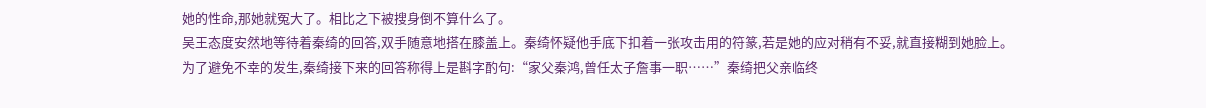她的性命,那她就冤大了。相比之下被搜身倒不算什么了。
吴王态度安然地等待着秦绮的回答,双手随意地搭在膝盖上。秦绮怀疑他手底下扣着一张攻击用的符篆,若是她的应对稍有不妥,就直接糊到她脸上。
为了避免不幸的发生,秦绮接下来的回答称得上是斟字酌句:“家父秦鸿,曾任太子詹事一职……”秦绮把父亲临终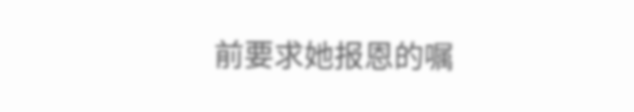前要求她报恩的嘱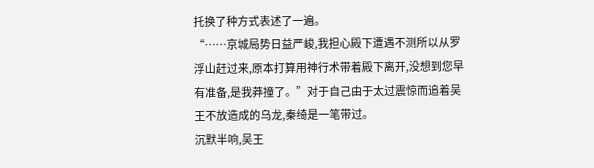托换了种方式表述了一遍。
“……京城局势日益严峻,我担心殿下遭遇不测所以从罗浮山赶过来,原本打算用神行术带着殿下离开,没想到您早有准备,是我莽撞了。”对于自己由于太过震惊而追着吴王不放造成的乌龙,秦绮是一笔带过。
沉默半响,吴王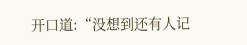开口道:“没想到还有人记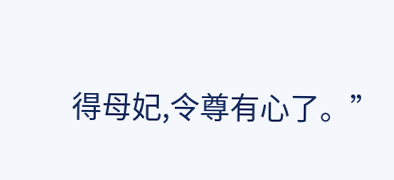得母妃,令尊有心了。”